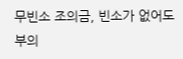무빈소 조의금, 빈소가 없어도 부의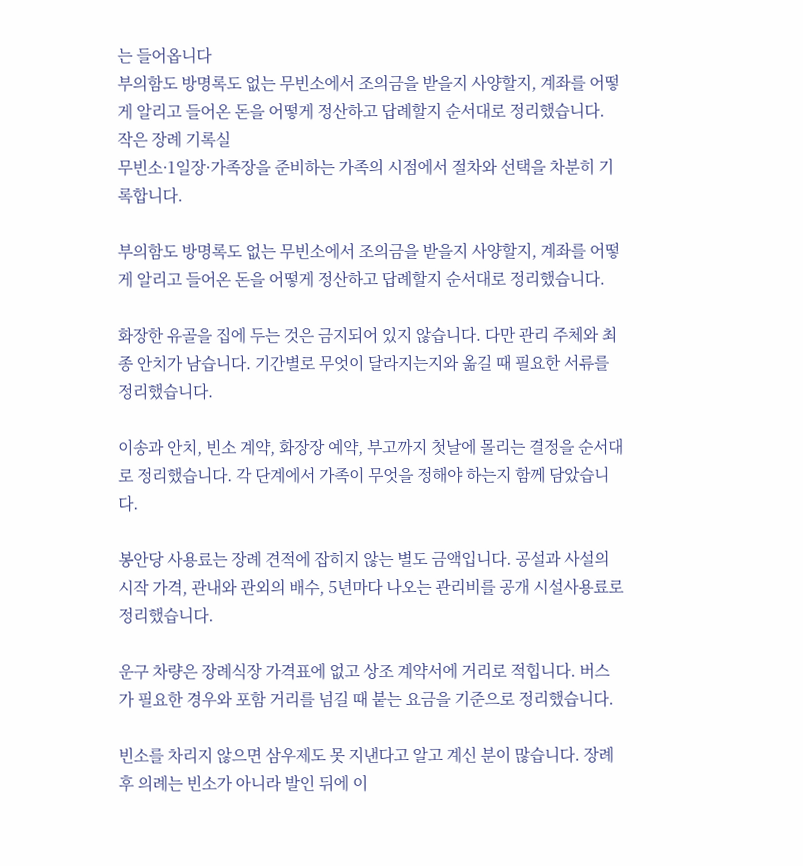는 들어옵니다
부의함도 방명록도 없는 무빈소에서 조의금을 받을지 사양할지, 계좌를 어떻게 알리고 들어온 돈을 어떻게 정산하고 답례할지 순서대로 정리했습니다.
작은 장례 기록실
무빈소·1일장·가족장을 준비하는 가족의 시점에서 절차와 선택을 차분히 기록합니다.

부의함도 방명록도 없는 무빈소에서 조의금을 받을지 사양할지, 계좌를 어떻게 알리고 들어온 돈을 어떻게 정산하고 답례할지 순서대로 정리했습니다.

화장한 유골을 집에 두는 것은 금지되어 있지 않습니다. 다만 관리 주체와 최종 안치가 남습니다. 기간별로 무엇이 달라지는지와 옮길 때 필요한 서류를 정리했습니다.

이송과 안치, 빈소 계약, 화장장 예약, 부고까지 첫날에 몰리는 결정을 순서대로 정리했습니다. 각 단계에서 가족이 무엇을 정해야 하는지 함께 담았습니다.

봉안당 사용료는 장례 견적에 잡히지 않는 별도 금액입니다. 공설과 사설의 시작 가격, 관내와 관외의 배수, 5년마다 나오는 관리비를 공개 시설사용료로 정리했습니다.

운구 차량은 장례식장 가격표에 없고 상조 계약서에 거리로 적힙니다. 버스가 필요한 경우와 포함 거리를 넘길 때 붙는 요금을 기준으로 정리했습니다.

빈소를 차리지 않으면 삼우제도 못 지낸다고 알고 계신 분이 많습니다. 장례 후 의례는 빈소가 아니라 발인 뒤에 이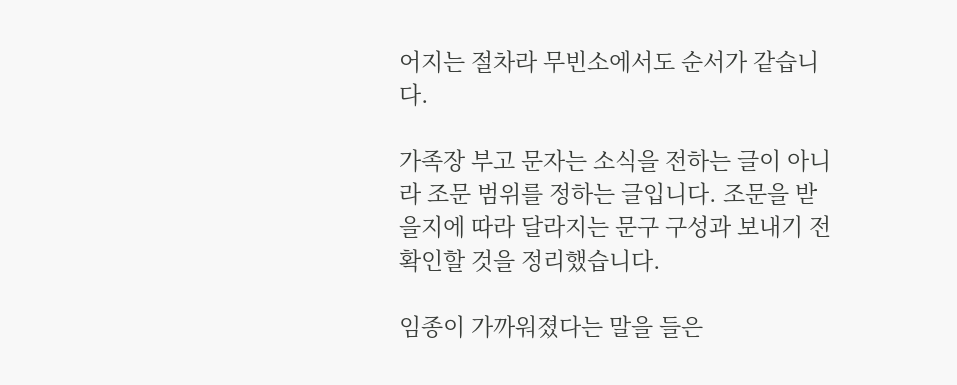어지는 절차라 무빈소에서도 순서가 같습니다.

가족장 부고 문자는 소식을 전하는 글이 아니라 조문 범위를 정하는 글입니다. 조문을 받을지에 따라 달라지는 문구 구성과 보내기 전 확인할 것을 정리했습니다.

임종이 가까워졌다는 말을 들은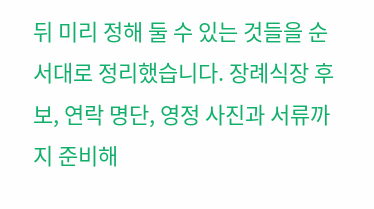뒤 미리 정해 둘 수 있는 것들을 순서대로 정리했습니다. 장례식장 후보, 연락 명단, 영정 사진과 서류까지 준비해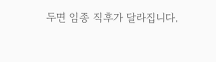두면 임종 직후가 달라집니다.